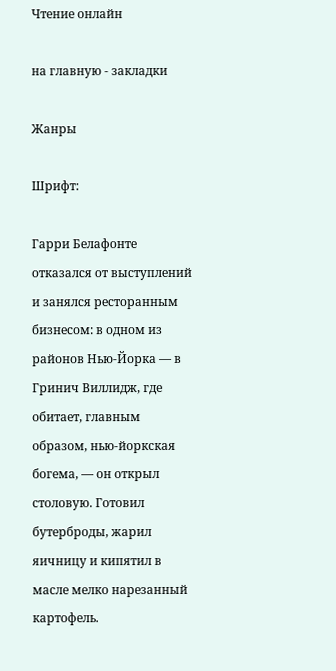Чтение онлайн

на главную - закладки

Жанры

Шрифт:

Гарри Белафонте отказался от выступлений и занялся ресторанным бизнесом: в одном из районов Нью-Йорка — в Гринич Виллидж, где обитает, главным образом, нью-йоркская богема, — он открыл столовую. Готовил бутерброды, жарил яичницу и кипятил в масле мелко нарезанный картофель.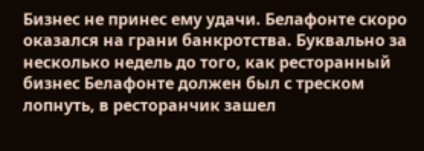Бизнес не принес ему удачи. Белафонте скоро оказался на грани банкротства. Буквально за несколько недель до того, как ресторанный бизнес Белафонте должен был с треском лопнуть, в ресторанчик зашел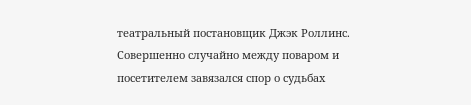театральный постановщик Джэк Роллинс. Совершенно случайно между поваром и посетителем завязался спор о судьбах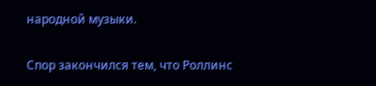народной музыки.

Спор закончился тем, что Роллинс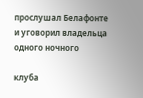прослушал Белафонте и уговорил владельца одного ночного

клуба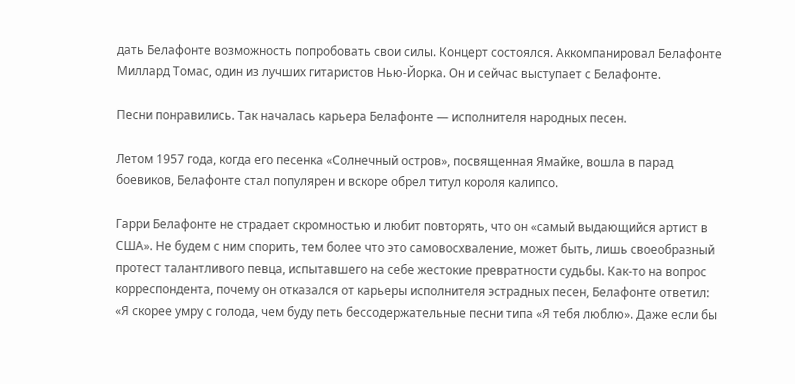дать Белафонте возможность попробовать свои силы. Концерт состоялся. Аккомпанировал Белафонте Миллард Томас, один из лучших гитаристов Нью-Йорка. Он и сейчас выступает с Белафонте.

Песни понравились. Так началась карьера Белафонте — исполнителя народных песен.

Летом 1957 года, когда его песенка «Солнечный остров», посвященная Ямайке, вошла в парад боевиков, Белафонте стал популярен и вскоре обрел титул короля калипсо.

Гарри Белафонте не страдает скромностью и любит повторять, что он «самый выдающийся артист в США». Не будем с ним спорить, тем более что это самовосхваление, может быть, лишь своеобразный протест талантливого певца, испытавшего на себе жестокие превратности судьбы. Как-то на вопрос корреспондента, почему он отказался от карьеры исполнителя эстрадных песен, Белафонте ответил: «Я скорее умру с голода, чем буду петь бессодержательные песни типа «Я тебя люблю». Даже если бы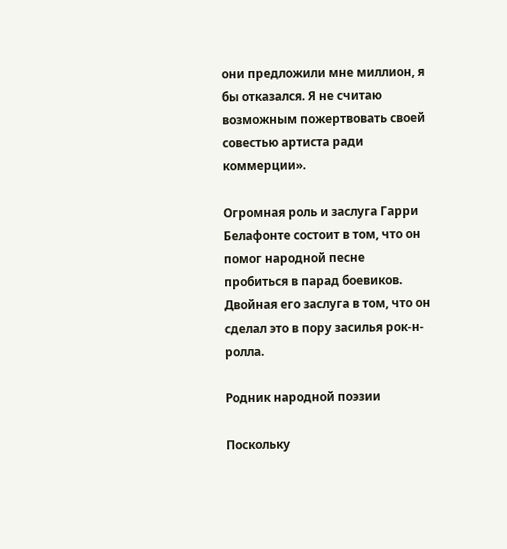они предложили мне миллион, я бы отказался. Я не считаю возможным пожертвовать своей совестью артиста ради коммерции».

Огромная роль и заслуга Гарри Белафонте состоит в том, что он помог народной песне пробиться в парад боевиков. Двойная его заслуга в том, что он сделал это в пору засилья рок-н-ролла.

Родник народной поэзии

Поскольку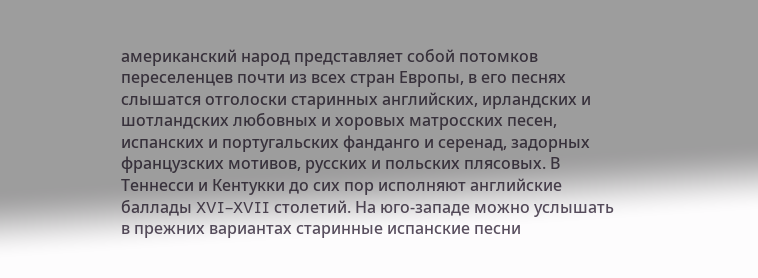американский народ представляет собой потомков переселенцев почти из всех стран Европы, в его песнях слышатся отголоски старинных английских, ирландских и шотландских любовных и хоровых матросских песен, испанских и португальских фанданго и серенад, задорных французских мотивов, русских и польских плясовых. В Теннесси и Кентукки до сих пор исполняют английские баллады XVI–XVII столетий. На юго-западе можно услышать в прежних вариантах старинные испанские песни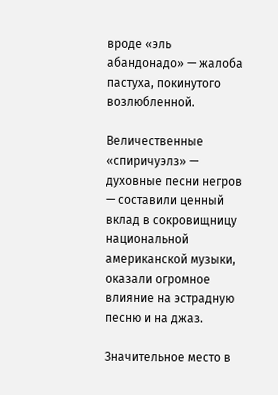вроде «эль абандонадо» — жалоба пастуха, покинутого возлюбленной.

Величественные «спиричуэлз» — духовные песни негров — составили ценный вклад в сокровищницу национальной американской музыки, оказали огромное влияние на эстрадную песню и на джаз.

Значительное место в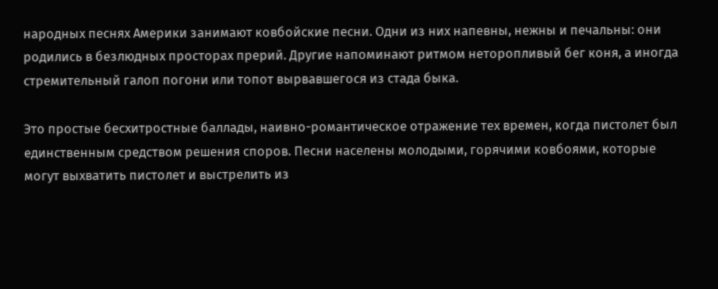народных песнях Америки занимают ковбойские песни. Одни из них напевны, нежны и печальны: они родились в безлюдных просторах прерий. Другие напоминают ритмом неторопливый бег коня, а иногда стремительный галоп погони или топот вырвавшегося из стада быка.

Это простые бесхитростные баллады, наивно-романтическое отражение тех времен, когда пистолет был единственным средством решения споров. Песни населены молодыми, горячими ковбоями, которые могут выхватить пистолет и выстрелить из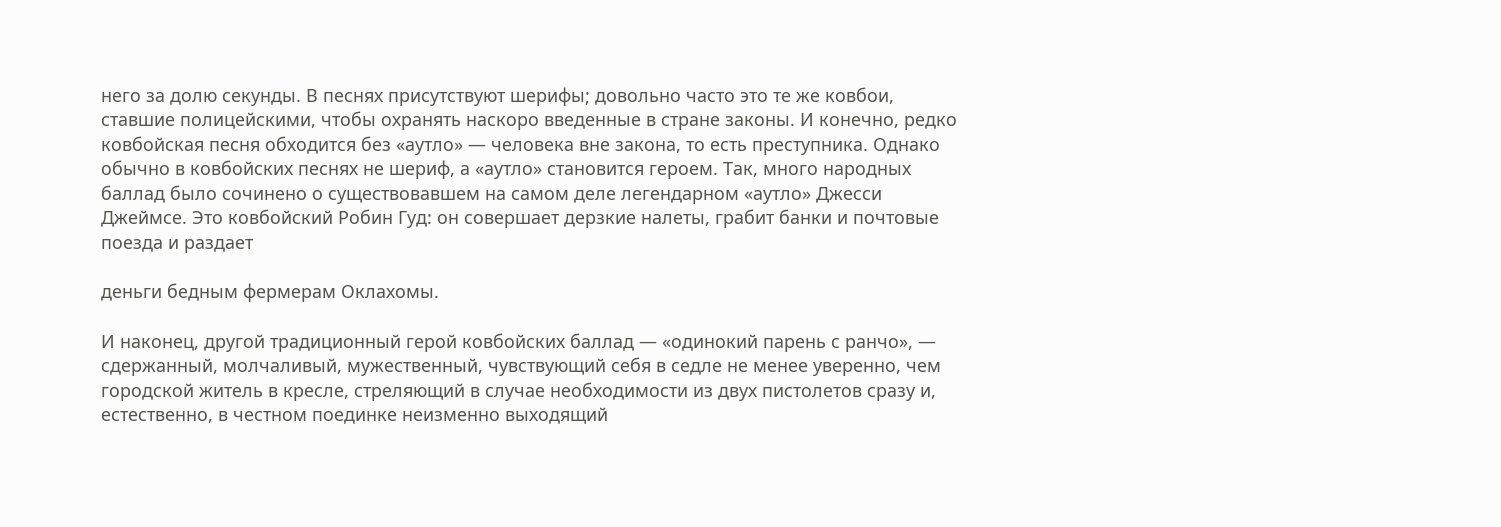него за долю секунды. В песнях присутствуют шерифы; довольно часто это те же ковбои, ставшие полицейскими, чтобы охранять наскоро введенные в стране законы. И конечно, редко ковбойская песня обходится без «аутло» — человека вне закона, то есть преступника. Однако обычно в ковбойских песнях не шериф, а «аутло» становится героем. Так, много народных баллад было сочинено о существовавшем на самом деле легендарном «аутло» Джесси Джеймсе. Это ковбойский Робин Гуд: он совершает дерзкие налеты, грабит банки и почтовые поезда и раздает

деньги бедным фермерам Оклахомы.

И наконец, другой традиционный герой ковбойских баллад — «одинокий парень с ранчо», — сдержанный, молчаливый, мужественный, чувствующий себя в седле не менее уверенно, чем городской житель в кресле, стреляющий в случае необходимости из двух пистолетов сразу и, естественно, в честном поединке неизменно выходящий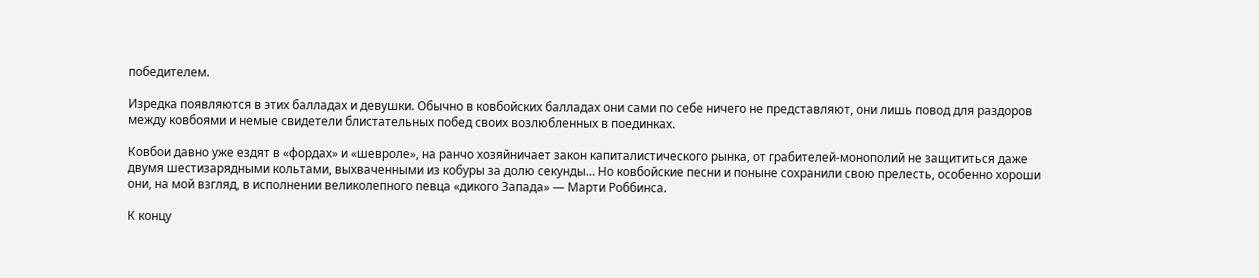победителем.

Изредка появляются в этих балладах и девушки. Обычно в ковбойских балладах они сами по себе ничего не представляют, они лишь повод для раздоров между ковбоями и немые свидетели блистательных побед своих возлюбленных в поединках.

Ковбои давно уже ездят в «фордах» и «шевроле», на ранчо хозяйничает закон капиталистического рынка, от грабителей-монополий не защититься даже двумя шестизарядными кольтами, выхваченными из кобуры за долю секунды… Но ковбойские песни и поныне сохранили свою прелесть, особенно хороши они, на мой взгляд, в исполнении великолепного певца «дикого Запада» — Марти Роббинса.

К концу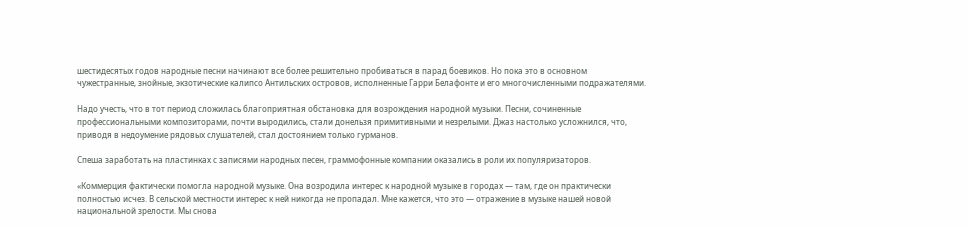шестидесятых годов народные песни начинают все более решительно пробиваться в парад боевиков. Но пока это в основном чужестранные, знойные, экзотические калипсо Антильских островов, исполненные Гарри Белафонте и его многочисленными подражателями.

Надо учесть, что в тот период сложилась благоприятная обстановка для возрождения народной музыки. Песни, сочиненные профессиональными композиторами, почти выродились, стали донельзя примитивными и незрелыми. Джаз настолько усложнился, что, приводя в недоумение рядовых слушателей, стал достоянием только гурманов.

Спеша заработать на пластинках с записями народных песен, граммофонные компании оказались в роли их популяризаторов.

«Коммерция фактически помогла народной музыке. Она возродила интерес к народной музыке в городах — там, где он практически полностью исчез. В сельской местности интерес к ней никогда не пропадал. Мне кажется, что это — отражение в музыке нашей новой национальной зрелости. Мы снова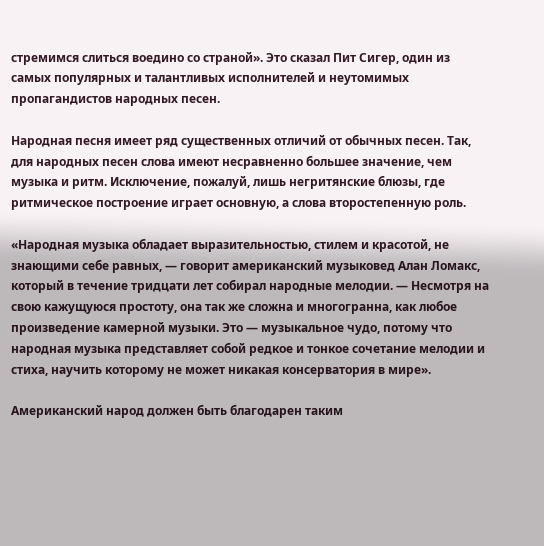стремимся слиться воедино со страной». Это сказал Пит Сигер, один из самых популярных и талантливых исполнителей и неутомимых пропагандистов народных песен.

Народная песня имеет ряд существенных отличий от обычных песен. Так, для народных песен слова имеют несравненно большее значение, чем музыка и ритм. Исключение, пожалуй, лишь негритянские блюзы, где ритмическое построение играет основную, а слова второстепенную роль.

«Народная музыка обладает выразительностью, стилем и красотой, не знающими себе равных, — говорит американский музыковед Алан Ломакс, который в течение тридцати лет собирал народные мелодии. — Несмотря на свою кажущуюся простоту, она так же сложна и многогранна, как любое произведение камерной музыки. Это — музыкальное чудо, потому что народная музыка представляет собой редкое и тонкое сочетание мелодии и стиха, научить которому не может никакая консерватория в мире».

Американский народ должен быть благодарен таким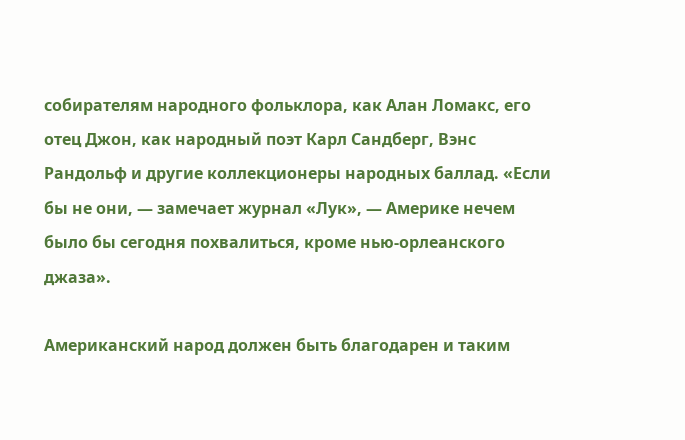собирателям народного фольклора, как Алан Ломакс, его отец Джон, как народный поэт Карл Сандберг, Вэнс Рандольф и другие коллекционеры народных баллад. «Если бы не они, — замечает журнал «Лук», — Америке нечем было бы сегодня похвалиться, кроме нью-орлеанского джаза».

Американский народ должен быть благодарен и таким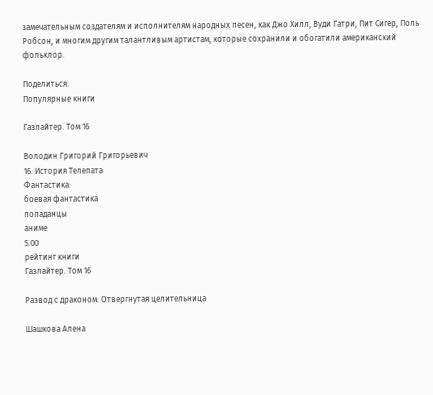замечательным создателям и исполнителям народных песен, как Джо Хилл, Вуди Гатри, Пит Сигер, Поль Робсон, и многим другим талантливым артистам, которые сохранили и обогатили американский фольклор.

Поделиться:
Популярные книги

Газлайтер. Том 16

Володин Григорий Григорьевич
16. История Телепата
Фантастика:
боевая фантастика
попаданцы
аниме
5.00
рейтинг книги
Газлайтер. Том 16

Развод с драконом. Отвергнутая целительница

Шашкова Алена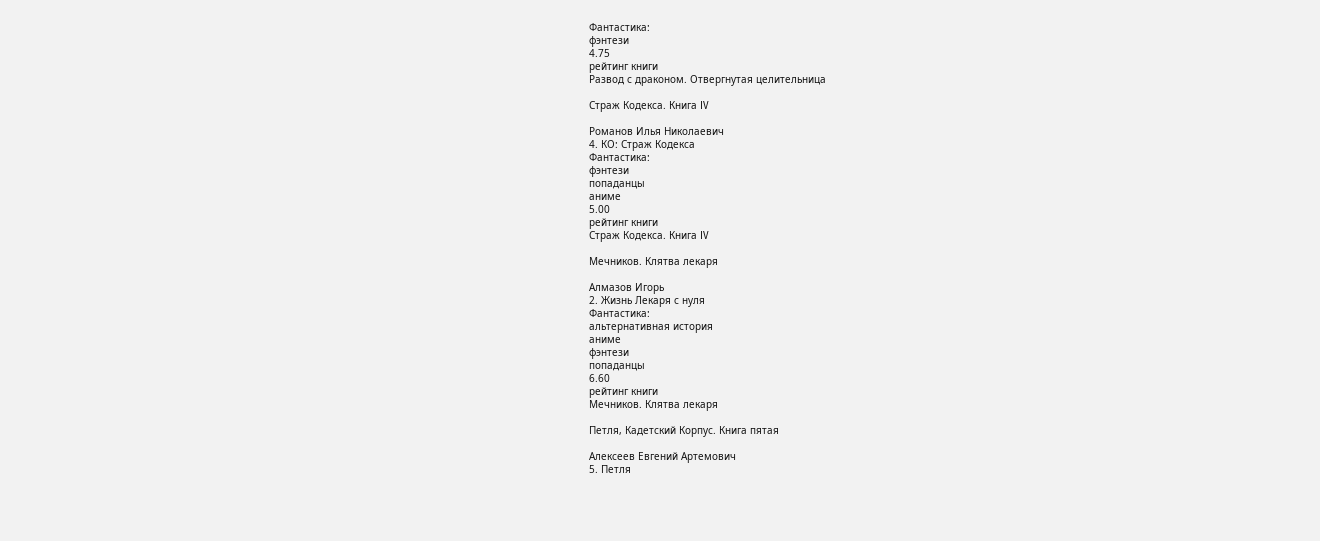Фантастика:
фэнтези
4.75
рейтинг книги
Развод с драконом. Отвергнутая целительница

Страж Кодекса. Книга IV

Романов Илья Николаевич
4. КО: Страж Кодекса
Фантастика:
фэнтези
попаданцы
аниме
5.00
рейтинг книги
Страж Кодекса. Книга IV

Мечников. Клятва лекаря

Алмазов Игорь
2. Жизнь Лекаря с нуля
Фантастика:
альтернативная история
аниме
фэнтези
попаданцы
6.60
рейтинг книги
Мечников. Клятва лекаря

Петля, Кадетский Корпус. Книга пятая

Алексеев Евгений Артемович
5. Петля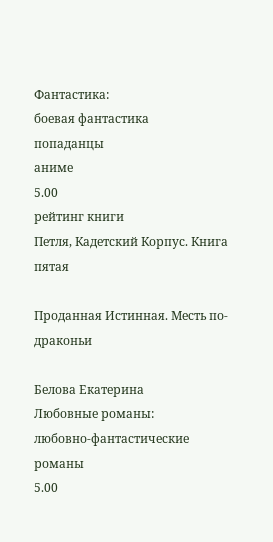Фантастика:
боевая фантастика
попаданцы
аниме
5.00
рейтинг книги
Петля, Кадетский Корпус. Книга пятая

Проданная Истинная. Месть по-драконьи

Белова Екатерина
Любовные романы:
любовно-фантастические романы
5.00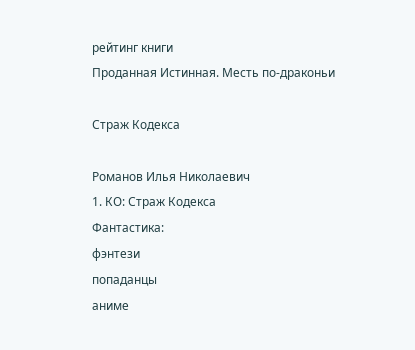рейтинг книги
Проданная Истинная. Месть по-драконьи

Страж Кодекса

Романов Илья Николаевич
1. КО: Страж Кодекса
Фантастика:
фэнтези
попаданцы
аниме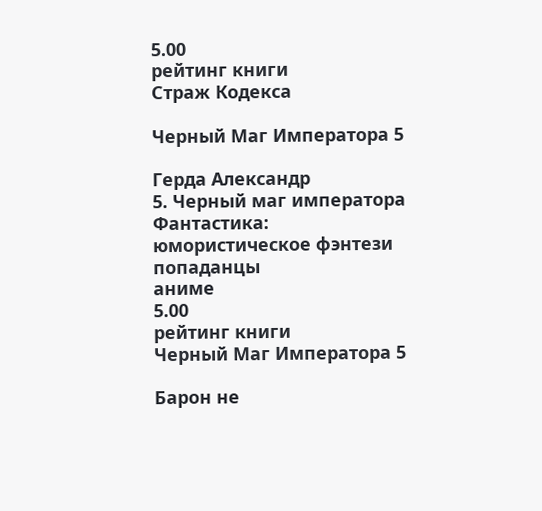5.00
рейтинг книги
Страж Кодекса

Черный Маг Императора 5

Герда Александр
5. Черный маг императора
Фантастика:
юмористическое фэнтези
попаданцы
аниме
5.00
рейтинг книги
Черный Маг Императора 5

Барон не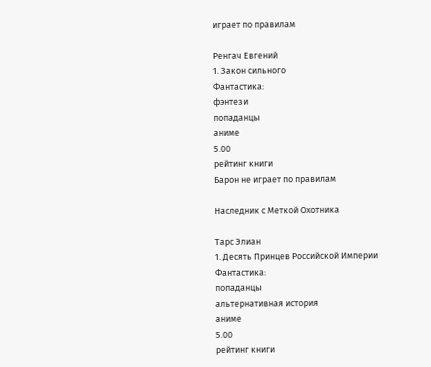играет по правилам

Ренгач Евгений
1. Закон сильного
Фантастика:
фэнтези
попаданцы
аниме
5.00
рейтинг книги
Барон не играет по правилам

Наследник с Меткой Охотника

Тарс Элиан
1. Десять Принцев Российской Империи
Фантастика:
попаданцы
альтернативная история
аниме
5.00
рейтинг книги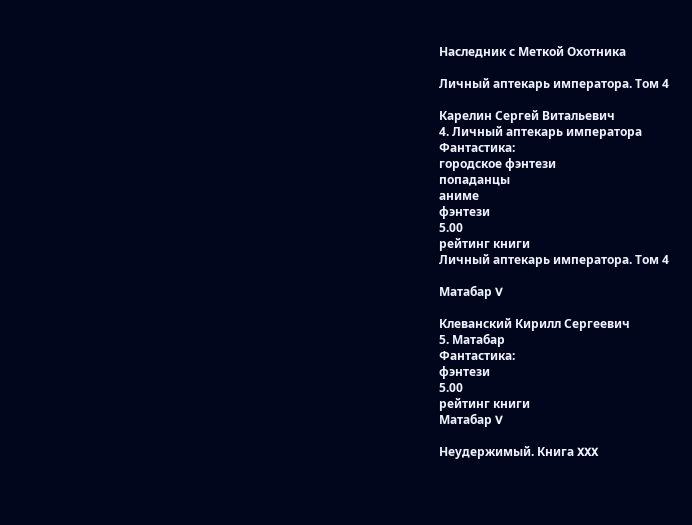Наследник с Меткой Охотника

Личный аптекарь императора. Том 4

Карелин Сергей Витальевич
4. Личный аптекарь императора
Фантастика:
городское фэнтези
попаданцы
аниме
фэнтези
5.00
рейтинг книги
Личный аптекарь императора. Том 4

Матабар V

Клеванский Кирилл Сергеевич
5. Матабар
Фантастика:
фэнтези
5.00
рейтинг книги
Матабар V

Неудержимый. Книга XXX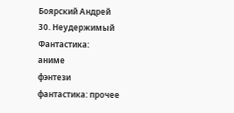Боярский Андрей
30. Неудержимый
Фантастика:
аниме
фэнтези
фантастика: прочее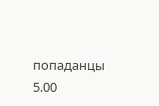попаданцы
5.00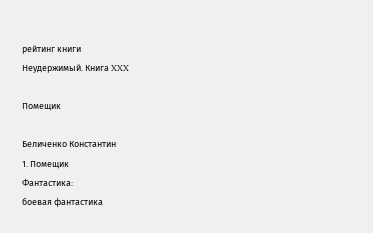рейтинг книги
Неудержимый. Книга XXX

Помещик

Беличенко Константин
1. Помещик
Фантастика:
боевая фантастика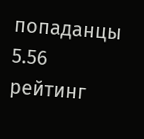попаданцы
5.56
рейтинг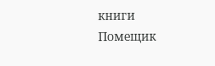книги
Помещик